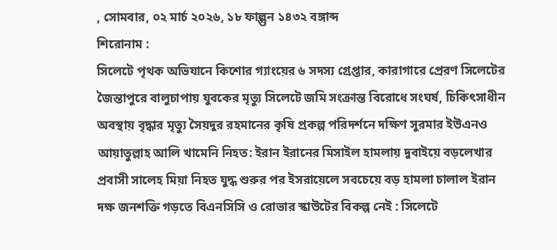, সোমবার, ০২ মার্চ ২০২৬, ১৮ ফাল্গুন ১৪৩২ বঙ্গাব্দ
শিরোনাম :
সিলেটে পৃথক অভিযানে কিশোর গ্যাংয়ের ৬ সদস্য গ্রেপ্তার, কারাগারে প্রেরণ সিলেটের জৈন্তাপুরে বালুচাপায় যুবকের মৃত্যু সিলেটে জমি সংক্রান্ত বিরোধে সংঘর্ষ, চিকিৎসাধীন অবস্থায় বৃদ্ধার মৃত্যু সৈয়দুর রহমানের কৃষি প্রকল্প পরিদর্শনে দক্ষিণ সুরমার ইউএনও আয়াতুল্লাহ আলি খামেনি নিহত: ইরান ইরানের মিসাইল হামলায় দুবাইয়ে বড়লেখার প্রবাসী সালেহ মিয়া নিহত যুদ্ধ শুরুর পর ইসরায়েলে সবচেয়ে বড় হামলা চালাল ইরান দক্ষ জনশক্তি গড়তে বিএনসিসি ও রোভার স্কাউটের বিকল্প নেই : সিলেটে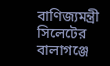বাণিজ্যমন্ত্রী সিলেটের বালাগঞ্জে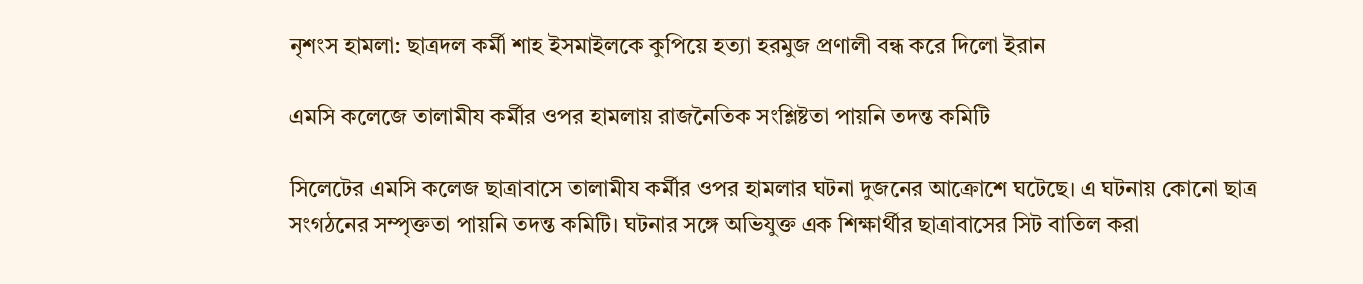নৃশংস হামলা: ছাত্রদল কর্মী শাহ ইসমাইলকে কুপিয়ে হত্যা হরমুজ প্রণালী বন্ধ করে দিলো ইরান

এমসি কলেজে তালামীয কর্মীর ওপর হামলায় রাজনৈতিক সংশ্লিষ্টতা পায়নি তদন্ত কমিটি

সিলেটের এমসি কলেজ ছাত্রাবাসে তালামীয কর্মীর ওপর হামলার ঘটনা দুজনের আক্রোশে ঘটেছে। এ ঘটনায় কোনো ছাত্র সংগঠনের সম্পৃক্ততা পায়নি তদন্ত কমিটি। ঘটনার সঙ্গে অভিযুক্ত এক শিক্ষার্থীর ছাত্রাবাসের সিট বাতিল করা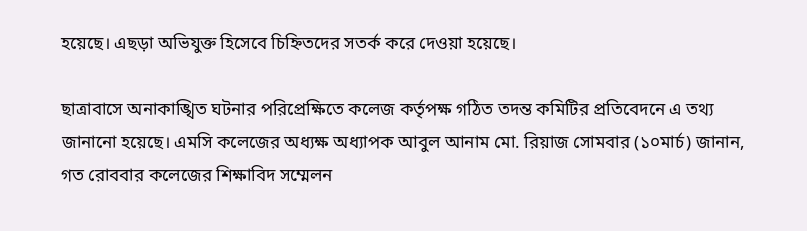হয়েছে। এছড়া অভিযুক্ত হিসেবে চিহ্নিতদের সতর্ক করে দেওয়া হয়েছে।

ছাত্রাবাসে অনাকাঙ্খিত ঘটনার পরিপ্রেক্ষিতে কলেজ কর্তৃপক্ষ গঠিত তদন্ত কমিটির প্রতিবেদনে এ তথ্য জানানো হয়েছে। এমসি কলেজের অধ্যক্ষ অধ্যাপক আবুল আনাম মো. রিয়াজ সোমবার (১০মার্চ) জানান, গত রোববার কলেজের শিক্ষাবিদ সম্মেলন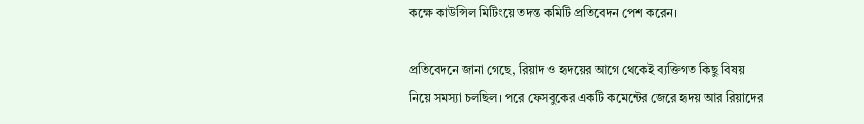কক্ষে কাউন্সিল মিটিংয়ে তদন্ত কমিটি প্রতিবেদন পেশ করেন।

প্রতিবেদনে জানা গেছে, রিয়াদ ও হৃদয়ের আগে থেকেই ব্যক্তিগত কিছু বিষয় নিয়ে সমস্যা চলছিল। পরে ফেসবুকের একটি কমেন্টের জেরে হৃদয় আর রিয়াদের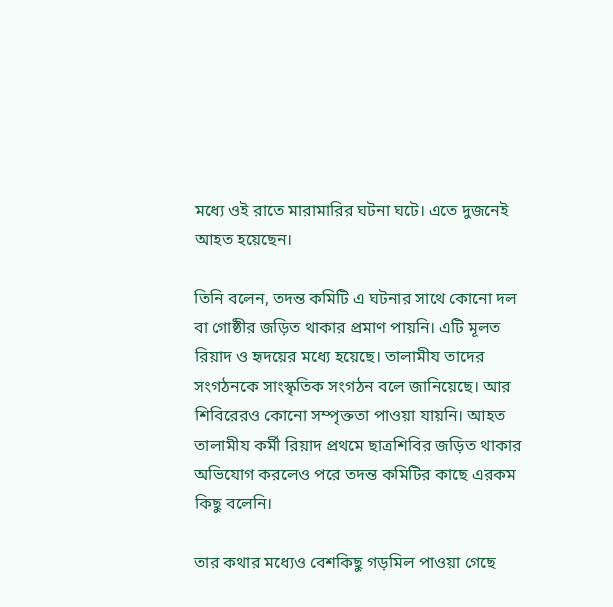মধ্যে ওই রাতে মারামারির ঘটনা ঘটে। এতে দুজনেই আহত হয়েছেন।

তিনি বলেন, তদন্ত কমিটি এ ঘটনার সাথে কোনো দল বা গোষ্ঠীর জড়িত থাকার প্রমাণ পায়নি। এটি মূলত রিয়াদ ও হৃদয়ের মধ্যে হয়েছে। তালামীয তাদের সংগঠনকে সাংস্কৃতিক সংগঠন বলে জানিয়েছে। আর শিবিরেরও কোনো সম্পৃক্ততা পাওয়া যায়নি। আহত তালামীয কর্মী রিয়াদ প্রথমে ছাত্রশিবির জড়িত থাকার অভিযোগ করলেও পরে তদন্ত কমিটির কাছে এরকম কিছু বলেনি।

তার কথার মধ্যেও বেশকিছু গড়মিল পাওয়া গেছে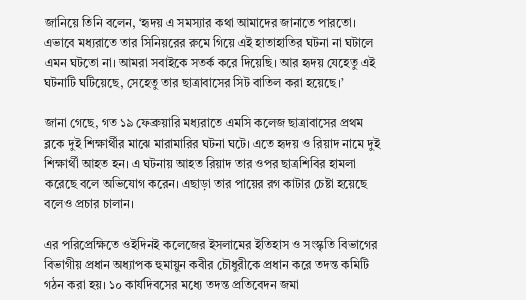জানিয়ে তিনি বলেন, ‘হৃদয় এ সমস্যার কথা আমাদের জানাতে পারতো। এভাবে মধ্যরাতে তার সিনিয়রের রুমে গিয়ে এই হাতাহাতির ঘটনা না ঘটালে এমন ঘটতো না। আমরা সবাইকে সতর্ক করে দিয়েছি। আর হৃদয় যেহেতু এই ঘটনাটি ঘটিয়েছে, সেহেতু তার ছাত্রাবাসের সিট বাতিল করা হয়েছে।’

জানা গেছে, গত ১৯ ফেব্রুয়ারি মধ্যরাতে এমসি কলেজ ছাত্রাবাসের প্রথম ব্লকে দুই শিক্ষার্থীর মাঝে মারামারির ঘটনা ঘটে। এতে হৃদয় ও রিয়াদ নামে দুই শিক্ষার্থী আহত হন। এ ঘটনায় আহত রিয়াদ তার ওপর ছাত্রশিবির হামলা করেছে বলে অভিযোগ করেন। এছাড়া তার পায়ের রগ কাটার চেষ্টা হয়েছে বলেও প্রচার চালান।

এর পরিপ্রেক্ষিতে ওইদিনই কলেজের ইসলামের ইতিহাস ও সংস্কৃতি বিভাগের বিভাগীয় প্রধান অধ্যাপক হুমায়ুন কবীর চৌধুরীকে প্রধান করে তদন্ত কমিটি গঠন করা হয়। ১০ কার্যদিবসের মধ্যে তদন্ত প্রতিবেদন জমা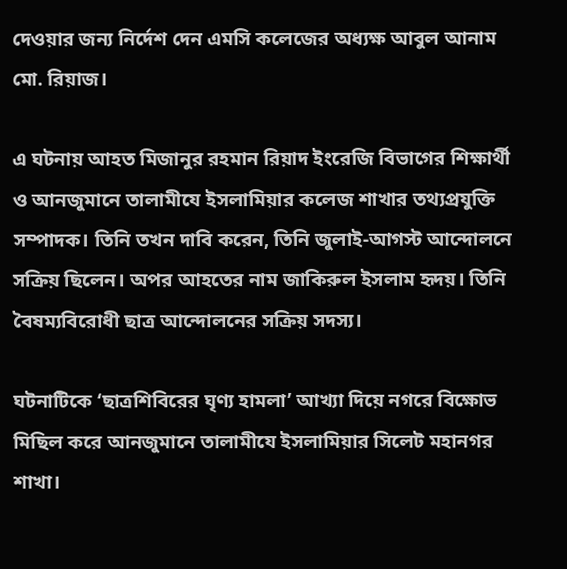দেওয়ার জন্য নির্দেশ দেন এমসি কলেজের অধ্যক্ষ আবুল আনাম মো. রিয়াজ।

এ ঘটনায় আহত মিজানুর রহমান রিয়াদ ইংরেজি বিভাগের শিক্ষার্থী ও আনজুমানে তালামীযে ইসলামিয়ার কলেজ শাখার তথ্যপ্রযুক্তি সম্পাদক। তিনি তখন দাবি করেন, তিনি জুলাই-আগস্ট আন্দোলনে সক্রিয় ছিলেন। অপর আহতের নাম জাকিরুল ইসলাম হৃদয়। তিনি বৈষম্যবিরোধী ছাত্র আন্দোলনের সক্রিয় সদস্য।

ঘটনাটিকে ‘ছাত্রশিবিরের ঘৃণ্য হামলা’ আখ্যা দিয়ে নগরে বিক্ষোভ মিছিল করে আনজুমানে তালামীযে ইসলামিয়ার সিলেট মহানগর শাখা।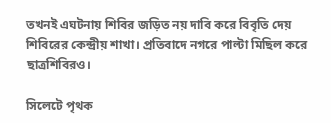তখনই এঘটনায় শিবির জড়িত নয় দাবি করে বিবৃতি দেয় শিবিরের কেন্দ্রীয় শাখা। প্রতিবাদে নগরে পাল্টা মিছিল করে ছাত্রশিবিরও।

সিলেটে পৃথক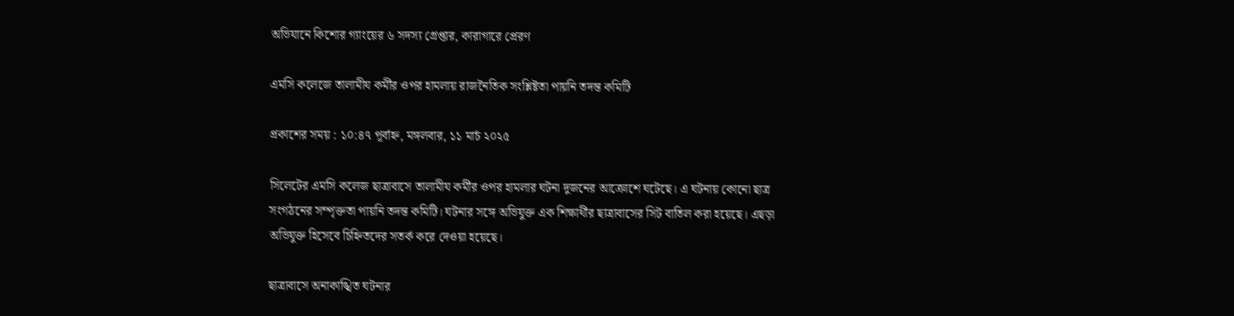অভিযানে কিশোর গ্যাংয়ের ৬ সদস্য গ্রেপ্তার, কারাগারে প্রেরণ

এমসি কলেজে তালামীয কর্মীর ওপর হামলায় রাজনৈতিক সংশ্লিষ্টতা পায়নি তদন্ত কমিটি

প্রকাশের সময় : ১০:৪৭ পূর্বাহ্ন, মঙ্গলবার, ১১ মার্চ ২০২৫

সিলেটের এমসি কলেজ ছাত্রাবাসে তালামীয কর্মীর ওপর হামলার ঘটনা দুজনের আক্রোশে ঘটেছে। এ ঘটনায় কোনো ছাত্র সংগঠনের সম্পৃক্ততা পায়নি তদন্ত কমিটি। ঘটনার সঙ্গে অভিযুক্ত এক শিক্ষার্থীর ছাত্রাবাসের সিট বাতিল করা হয়েছে। এছড়া অভিযুক্ত হিসেবে চিহ্নিতদের সতর্ক করে দেওয়া হয়েছে।

ছাত্রাবাসে অনাকাঙ্খিত ঘটনার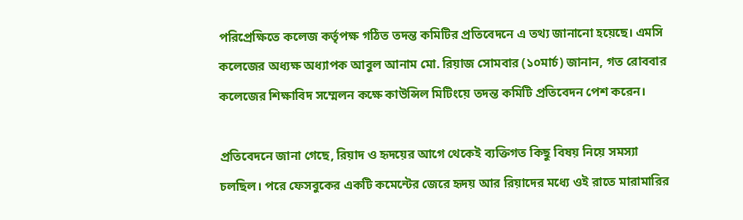পরিপ্রেক্ষিতে কলেজ কর্তৃপক্ষ গঠিত তদন্ত কমিটির প্রতিবেদনে এ তথ্য জানানো হয়েছে। এমসি কলেজের অধ্যক্ষ অধ্যাপক আবুল আনাম মো. রিয়াজ সোমবার (১০মার্চ) জানান, গত রোববার কলেজের শিক্ষাবিদ সম্মেলন কক্ষে কাউন্সিল মিটিংয়ে তদন্ত কমিটি প্রতিবেদন পেশ করেন।

প্রতিবেদনে জানা গেছে, রিয়াদ ও হৃদয়ের আগে থেকেই ব্যক্তিগত কিছু বিষয় নিয়ে সমস্যা চলছিল। পরে ফেসবুকের একটি কমেন্টের জেরে হৃদয় আর রিয়াদের মধ্যে ওই রাতে মারামারির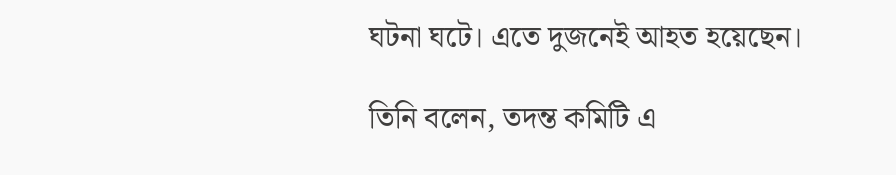ঘটনা ঘটে। এতে দুজনেই আহত হয়েছেন।

তিনি বলেন, তদন্ত কমিটি এ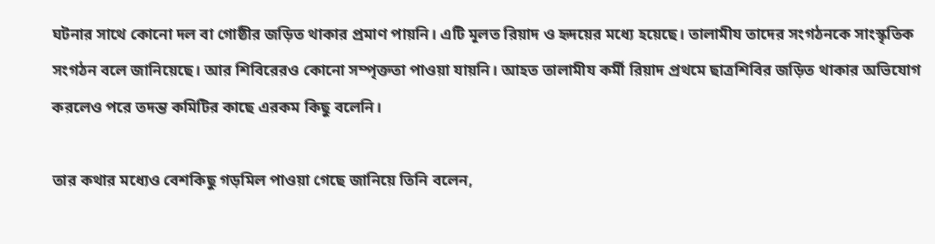ঘটনার সাথে কোনো দল বা গোষ্ঠীর জড়িত থাকার প্রমাণ পায়নি। এটি মূলত রিয়াদ ও হৃদয়ের মধ্যে হয়েছে। তালামীয তাদের সংগঠনকে সাংস্কৃতিক সংগঠন বলে জানিয়েছে। আর শিবিরেরও কোনো সম্পৃক্ততা পাওয়া যায়নি। আহত তালামীয কর্মী রিয়াদ প্রথমে ছাত্রশিবির জড়িত থাকার অভিযোগ করলেও পরে তদন্ত কমিটির কাছে এরকম কিছু বলেনি।

তার কথার মধ্যেও বেশকিছু গড়মিল পাওয়া গেছে জানিয়ে তিনি বলেন,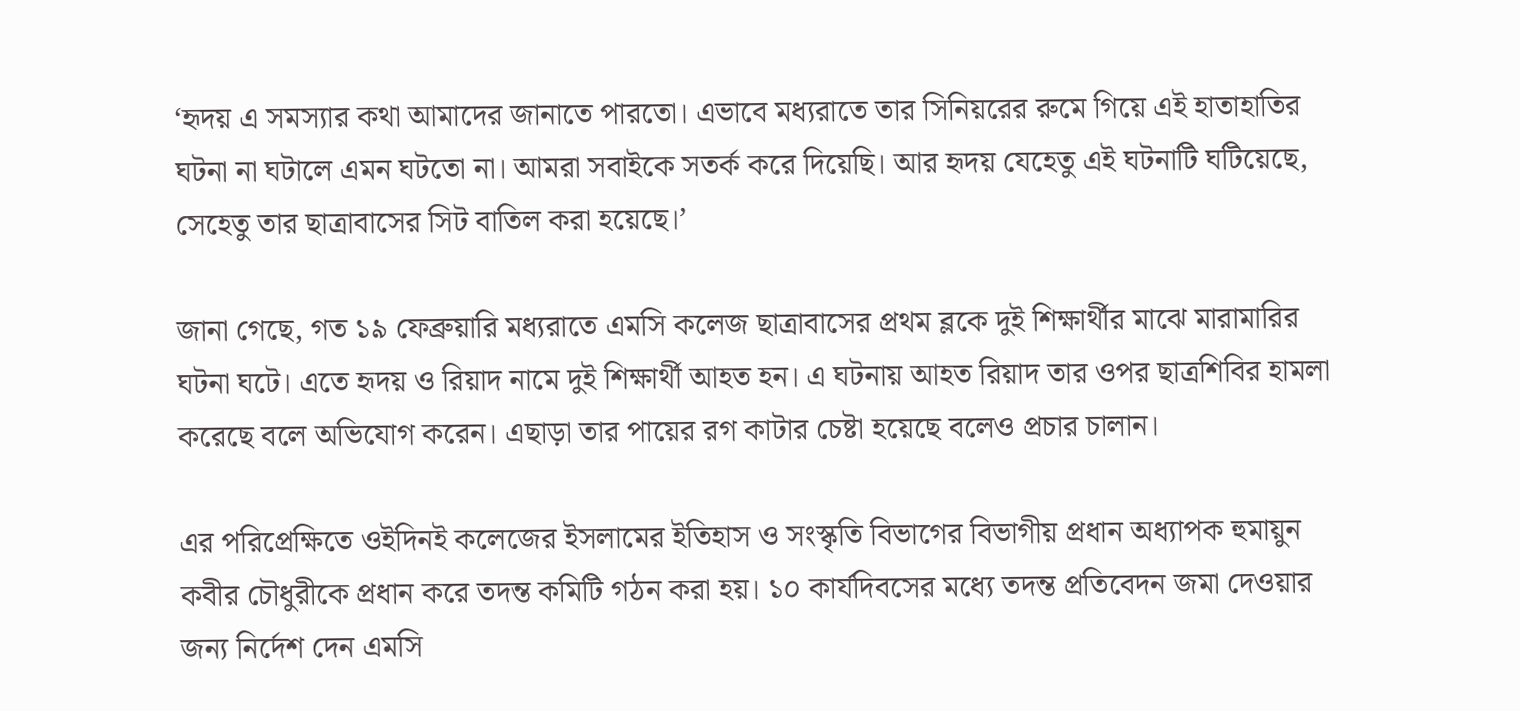‘হৃদয় এ সমস্যার কথা আমাদের জানাতে পারতো। এভাবে মধ্যরাতে তার সিনিয়রের রুমে গিয়ে এই হাতাহাতির ঘটনা না ঘটালে এমন ঘটতো না। আমরা সবাইকে সতর্ক করে দিয়েছি। আর হৃদয় যেহেতু এই ঘটনাটি ঘটিয়েছে, সেহেতু তার ছাত্রাবাসের সিট বাতিল করা হয়েছে।’

জানা গেছে, গত ১৯ ফেব্রুয়ারি মধ্যরাতে এমসি কলেজ ছাত্রাবাসের প্রথম ব্লকে দুই শিক্ষার্থীর মাঝে মারামারির ঘটনা ঘটে। এতে হৃদয় ও রিয়াদ নামে দুই শিক্ষার্থী আহত হন। এ ঘটনায় আহত রিয়াদ তার ওপর ছাত্রশিবির হামলা করেছে বলে অভিযোগ করেন। এছাড়া তার পায়ের রগ কাটার চেষ্টা হয়েছে বলেও প্রচার চালান।

এর পরিপ্রেক্ষিতে ওইদিনই কলেজের ইসলামের ইতিহাস ও সংস্কৃতি বিভাগের বিভাগীয় প্রধান অধ্যাপক হুমায়ুন কবীর চৌধুরীকে প্রধান করে তদন্ত কমিটি গঠন করা হয়। ১০ কার্যদিবসের মধ্যে তদন্ত প্রতিবেদন জমা দেওয়ার জন্য নির্দেশ দেন এমসি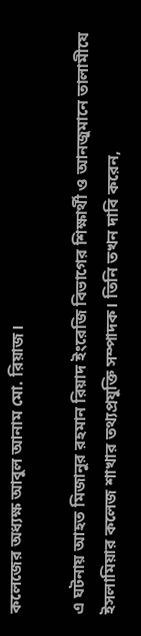কলেজের অধ্যক্ষ আবুল আনাম মো. রিয়াজ।

এ ঘটনায় আহত মিজানুর রহমান রিয়াদ ইংরেজি বিভাগের শিক্ষার্থী ও আনজুমানে তালামীযে ইসলামিয়ার কলেজ শাখার তথ্যপ্রযুক্তি সম্পাদক। তিনি তখন দাবি করেন,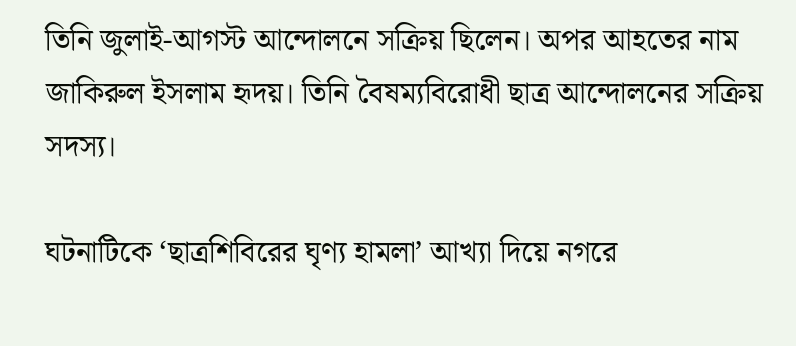তিনি জুলাই-আগস্ট আন্দোলনে সক্রিয় ছিলেন। অপর আহতের নাম জাকিরুল ইসলাম হৃদয়। তিনি বৈষম্যবিরোধী ছাত্র আন্দোলনের সক্রিয় সদস্য।

ঘটনাটিকে ‘ছাত্রশিবিরের ঘৃণ্য হামলা’ আখ্যা দিয়ে নগরে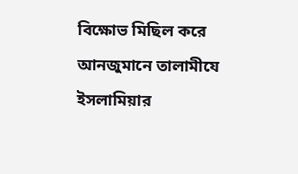বিক্ষোভ মিছিল করে আনজুমানে তালামীযে ইসলামিয়ার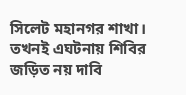সিলেট মহানগর শাখা। তখনই এঘটনায় শিবির জড়িত নয় দাবি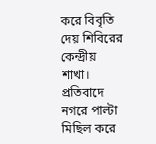করে বিবৃতি দেয় শিবিরের কেন্দ্রীয় শাখা। প্রতিবাদে নগরে পাল্টা মিছিল করে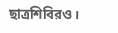ছাত্রশিবিরও।